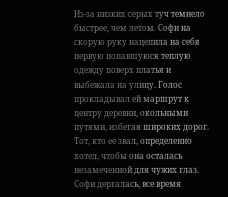Из-за низких серых туч темнело быстрее, чем летом. Софи на скорую руку нацепила на себя первую попавшуюся теплую одежду поверх платья и выбежала на улицу. Голос прокладывал ей маршрут к центру деревни, окольными путями, избегая широких дорог. Тот, кто ее звал, определенно хотел, чтобы она осталась незамеченной для чужих глаз. Софи дергалась, все время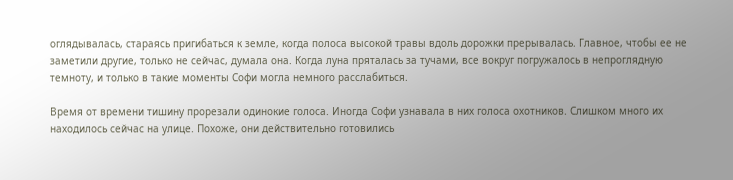оглядывалась, стараясь пригибаться к земле, когда полоса высокой травы вдоль дорожки прерывалась. Главное, чтобы ее не заметили другие, только не сейчас, думала она. Когда луна пряталась за тучами, все вокруг погружалось в непроглядную темноту, и только в такие моменты Софи могла немного расслабиться.

Время от времени тишину прорезали одинокие голоса. Иногда Софи узнавала в них голоса охотников. Слишком много их находилось сейчас на улице. Похоже, они действительно готовились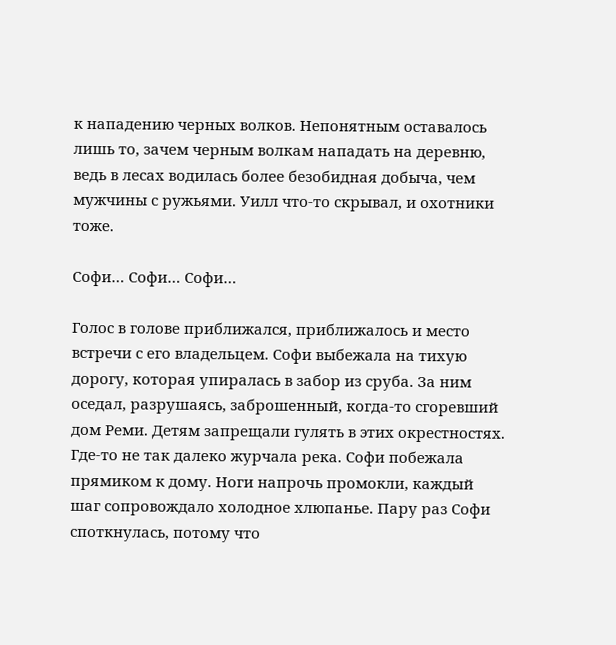к нападению черных волков. Непонятным оставалось лишь то, зачем черным волкам нападать на деревню, ведь в лесах водилась более безобидная добыча, чем мужчины с ружьями. Уилл что-то скрывал, и охотники тоже.

Софи… Софи… Софи…

Голос в голове приближался, приближалось и место встречи с его владельцем. Софи выбежала на тихую дорогу, которая упиралась в забор из сруба. За ним оседал, разрушаясь, заброшенный, когда-то сгоревший дом Реми. Детям запрещали гулять в этих окрестностях. Где-то не так далеко журчала река. Софи побежала прямиком к дому. Ноги напрочь промокли, каждый шаг сопровождало холодное хлюпанье. Пару раз Софи споткнулась, потому что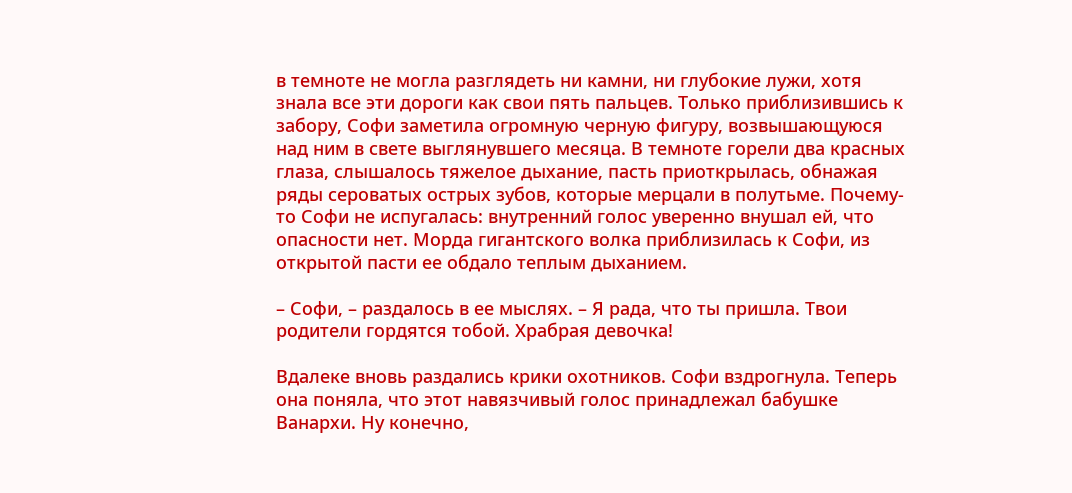в темноте не могла разглядеть ни камни, ни глубокие лужи, хотя знала все эти дороги как свои пять пальцев. Только приблизившись к забору, Софи заметила огромную черную фигуру, возвышающуюся над ним в свете выглянувшего месяца. В темноте горели два красных глаза, слышалось тяжелое дыхание, пасть приоткрылась, обнажая ряды сероватых острых зубов, которые мерцали в полутьме. Почему-то Софи не испугалась: внутренний голос уверенно внушал ей, что опасности нет. Морда гигантского волка приблизилась к Софи, из открытой пасти ее обдало теплым дыханием.

– Софи, – раздалось в ее мыслях. – Я рада, что ты пришла. Твои родители гордятся тобой. Храбрая девочка!

Вдалеке вновь раздались крики охотников. Софи вздрогнула. Теперь она поняла, что этот навязчивый голос принадлежал бабушке Ванархи. Ну конечно,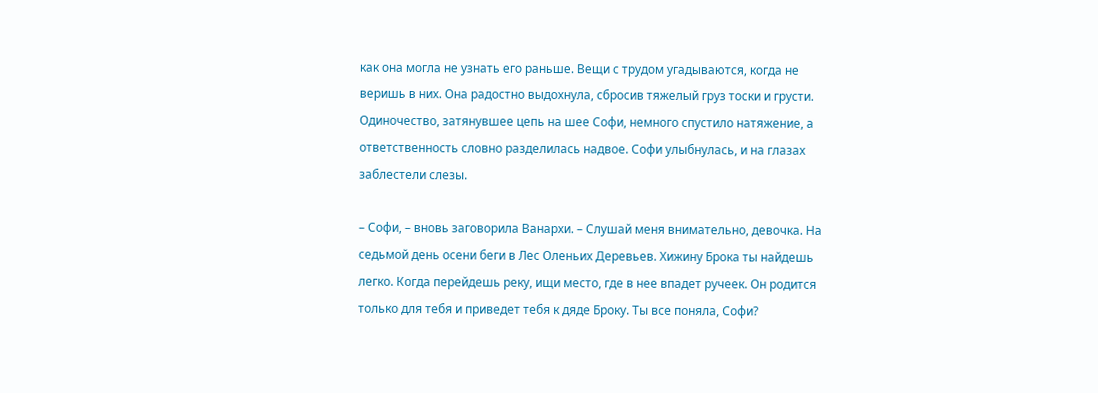как она могла не узнать его раньше. Вещи с трудом угадываются, когда не веришь в них. Она радостно выдохнула, сбросив тяжелый груз тоски и грусти. Одиночество, затянувшее цепь на шее Софи, немного спустило натяжение, а ответственность словно разделилась надвое. Софи улыбнулась, и на глазах заблестели слезы.

– Софи, – вновь заговорила Ванархи. – Слушай меня внимательно, девочка. На седьмой день осени беги в Лес Оленьих Деревьев. Хижину Брока ты найдешь легко. Когда перейдешь реку, ищи место, где в нее впадет ручеек. Он родится только для тебя и приведет тебя к дяде Броку. Ты все поняла, Софи?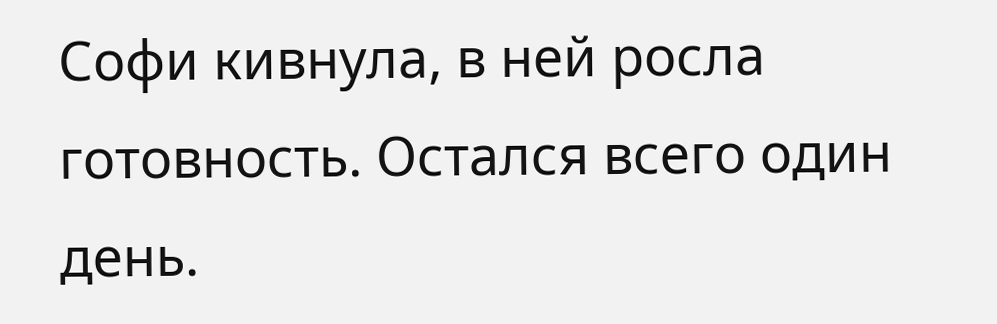Софи кивнула, в ней росла готовность. Остался всего один день.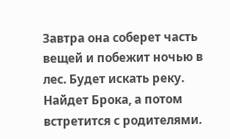Завтра она соберет часть вещей и побежит ночью в лес. Будет искать реку. Найдет Брока, а потом встретится с родителями.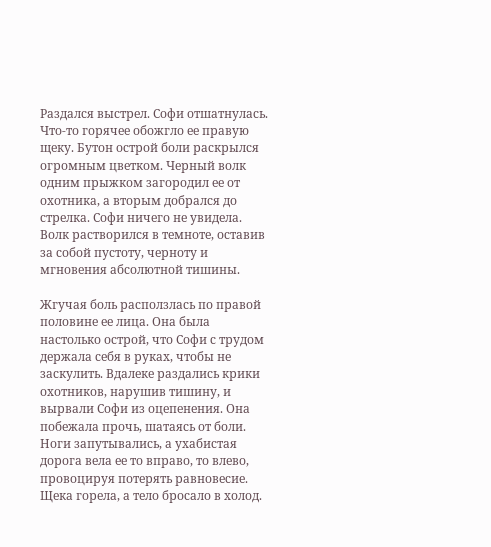Раздался выстрел. Софи отшатнулась. Что-то горячее обожгло ее правую щеку. Бутон острой боли раскрылся огромным цветком. Черный волк одним прыжком загородил ее от охотника, а вторым добрался до стрелка. Софи ничего не увидела. Волк растворился в темноте, оставив за собой пустоту, черноту и мгновения абсолютной тишины.

Жгучая боль расползлась по правой половине ее лица. Она была настолько острой, что Софи с трудом держала себя в руках, чтобы не заскулить. Вдалеке раздались крики охотников, нарушив тишину, и вырвали Софи из оцепенения. Она побежала прочь, шатаясь от боли. Ноги запутывались, а ухабистая дорога вела ее то вправо, то влево, провоцируя потерять равновесие. Щека горела, а тело бросало в холод.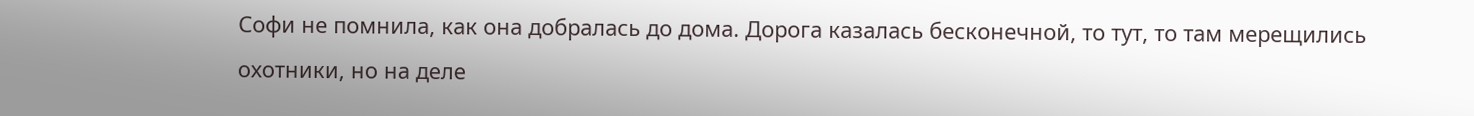Софи не помнила, как она добралась до дома. Дорога казалась бесконечной, то тут, то там мерещились охотники, но на деле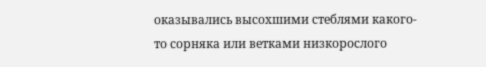оказывались высохшими стеблями какого-то сорняка или ветками низкорослого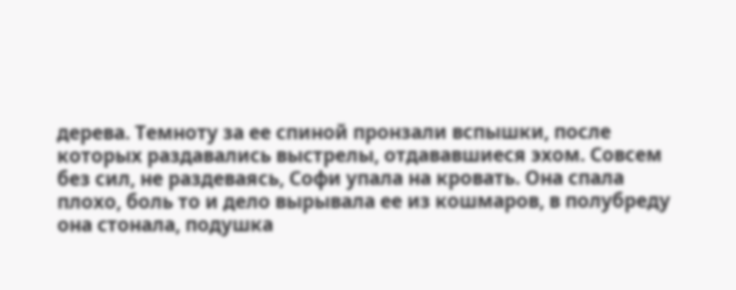дерева. Темноту за ее спиной пронзали вспышки, после которых раздавались выстрелы, отдававшиеся эхом. Совсем без сил, не раздеваясь, Софи упала на кровать. Она спала плохо, боль то и дело вырывала ее из кошмаров, в полубреду она стонала, подушка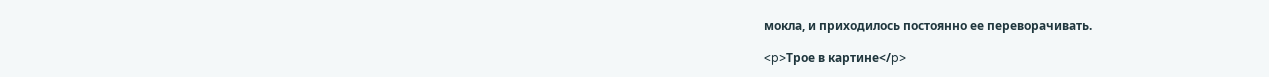мокла, и приходилось постоянно ее переворачивать.

<p>Трое в картине</p>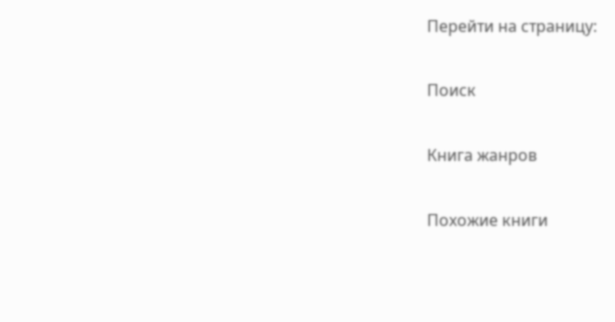Перейти на страницу:

Поиск

Книга жанров

Похожие книги